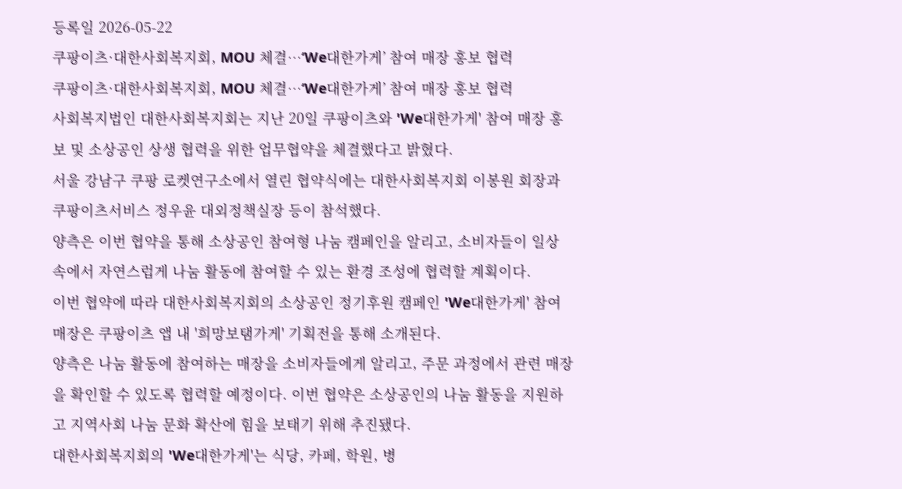등록일 2026-05-22
쿠팡이츠·대한사회복지회, MOU 체결…‘We대한가게’ 참여 매장 홍보 협력
쿠팡이츠·대한사회복지회, MOU 체결…‘We대한가게’ 참여 매장 홍보 협력
사회복지법인 대한사회복지회는 지난 20일 쿠팡이츠와 'We대한가게' 참여 매장 홍보 및 소상공인 상생 협력을 위한 업무협약을 체결했다고 밝혔다.
서울 강남구 쿠팡 로켓연구소에서 열린 협약식에는 대한사회복지회 이봉원 회장과 쿠팡이츠서비스 정우윤 대외정책실장 등이 참석했다.
양측은 이번 협약을 통해 소상공인 참여형 나눔 캠페인을 알리고, 소비자들이 일상 속에서 자연스럽게 나눔 활동에 참여할 수 있는 환경 조성에 협력할 계획이다.
이번 협약에 따라 대한사회복지회의 소상공인 정기후원 캠페인 'We대한가게' 참여 매장은 쿠팡이츠 앱 내 '희망보탬가게' 기획전을 통해 소개된다.
양측은 나눔 활동에 참여하는 매장을 소비자들에게 알리고, 주문 과정에서 관련 매장을 확인할 수 있도록 협력할 예정이다. 이번 협약은 소상공인의 나눔 활동을 지원하고 지역사회 나눔 문화 확산에 힘을 보태기 위해 추진됐다.
대한사회복지회의 'We대한가게'는 식당, 카페, 학원, 병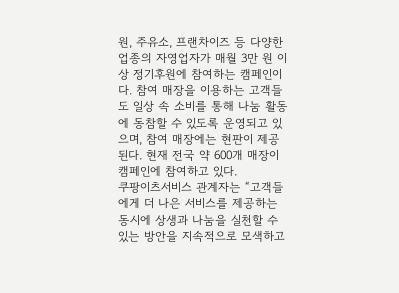원, 주유소, 프랜차이즈 등 다양한 업종의 자영업자가 매월 3만 원 이상 정기후원에 참여하는 캠페인이다. 참여 매장을 이용하는 고객들도 일상 속 소비를 통해 나눔 활동에 동참할 수 있도록 운영되고 있으며, 참여 매장에는 현판이 제공된다. 현재 전국 약 600개 매장이 캠페인에 참여하고 있다.
쿠팡이츠서비스 관계자는 “고객들에게 더 나은 서비스를 제공하는 동시에 상생과 나눔을 실천할 수 있는 방안을 지속적으로 모색하고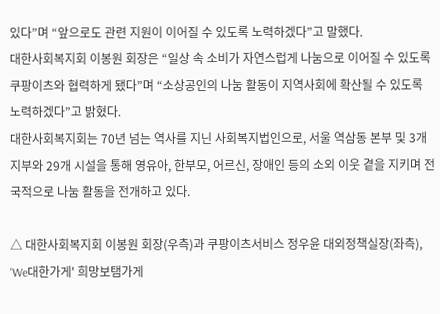있다”며 “앞으로도 관련 지원이 이어질 수 있도록 노력하겠다”고 말했다.
대한사회복지회 이봉원 회장은 “일상 속 소비가 자연스럽게 나눔으로 이어질 수 있도록 쿠팡이츠와 협력하게 됐다”며 “소상공인의 나눔 활동이 지역사회에 확산될 수 있도록 노력하겠다”고 밝혔다.
대한사회복지회는 70년 넘는 역사를 지닌 사회복지법인으로, 서울 역삼동 본부 및 3개 지부와 29개 시설을 통해 영유아, 한부모, 어르신, 장애인 등의 소외 이웃 곁을 지키며 전국적으로 나눔 활동을 전개하고 있다.

△ 대한사회복지회 이봉원 회장(우측)과 쿠팡이츠서비스 정우윤 대외정책실장(좌측), 'We대한가게' 희망보탬가게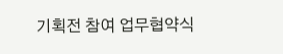기획전 참여 업무협약식